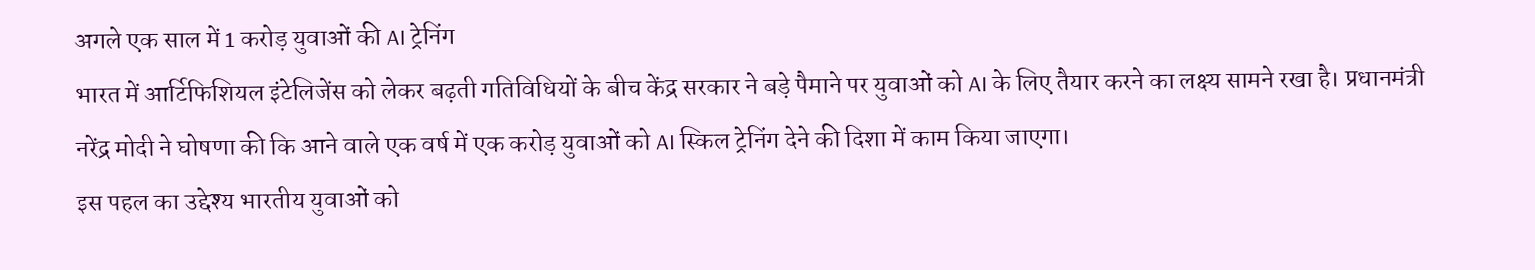अगले एक साल में 1 करोड़ युवाओं की AI ट्रेनिंग
भारत में आर्टिफिशियल इंटेलिजेंस को लेकर बढ़ती गतिविधियों के बीच केंद्र सरकार ने बड़े पैमाने पर युवाओं को AI के लिए तैयार करने का लक्ष्य सामने रखा है। प्रधानमंत्री नरेंद्र मोदी ने घोषणा की कि आने वाले एक वर्ष में एक करोड़ युवाओं को AI स्किल ट्रेनिंग देने की दिशा में काम किया जाएगा।
इस पहल का उद्देश्य भारतीय युवाओं को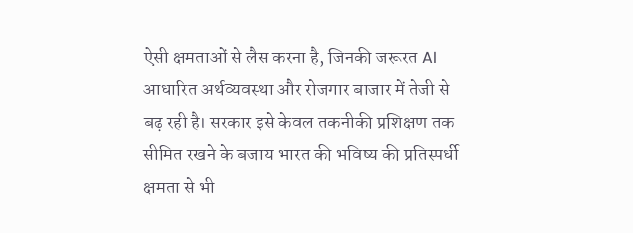ऐसी क्षमताओं से लैस करना है, जिनकी जरूरत AI आधारित अर्थव्यवस्था और रोजगार बाजार में तेजी से बढ़ रही है। सरकार इसे केवल तकनीकी प्रशिक्षण तक सीमित रखने के बजाय भारत की भविष्य की प्रतिस्पर्धी क्षमता से भी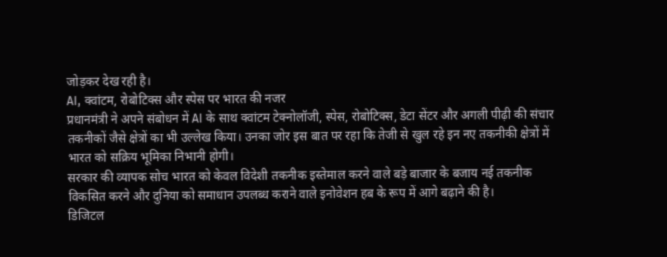जोड़कर देख रही है।
AI, क्वांटम, रोबोटिक्स और स्पेस पर भारत की नजर
प्रधानमंत्री ने अपने संबोधन में AI के साथ क्वांटम टेक्नोलॉजी, स्पेस, रोबोटिक्स, डेटा सेंटर और अगली पीढ़ी की संचार तकनीकों जैसे क्षेत्रों का भी उल्लेख किया। उनका जोर इस बात पर रहा कि तेजी से खुल रहे इन नए तकनीकी क्षेत्रों में भारत को सक्रिय भूमिका निभानी होगी।
सरकार की व्यापक सोच भारत को केवल विदेशी तकनीक इस्तेमाल करने वाले बड़े बाजार के बजाय नई तकनीक विकसित करने और दुनिया को समाधान उपलब्ध कराने वाले इनोवेशन हब के रूप में आगे बढ़ाने की है।
डिजिटल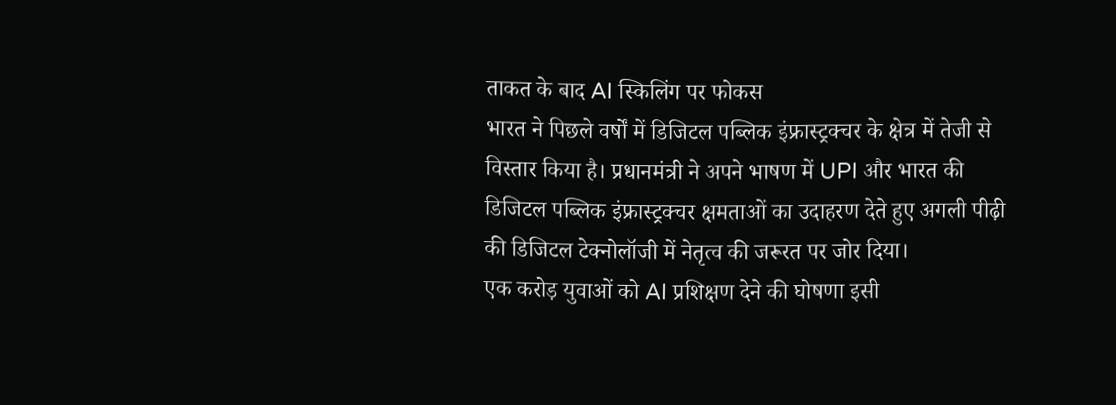ताकत के बाद AI स्किलिंग पर फोकस
भारत ने पिछले वर्षों में डिजिटल पब्लिक इंफ्रास्ट्रक्चर के क्षेत्र में तेजी से विस्तार किया है। प्रधानमंत्री ने अपने भाषण में UPI और भारत की डिजिटल पब्लिक इंफ्रास्ट्रक्चर क्षमताओं का उदाहरण देते हुए अगली पीढ़ी की डिजिटल टेक्नोलॉजी में नेतृत्व की जरूरत पर जोर दिया।
एक करोड़ युवाओं को AI प्रशिक्षण देने की घोषणा इसी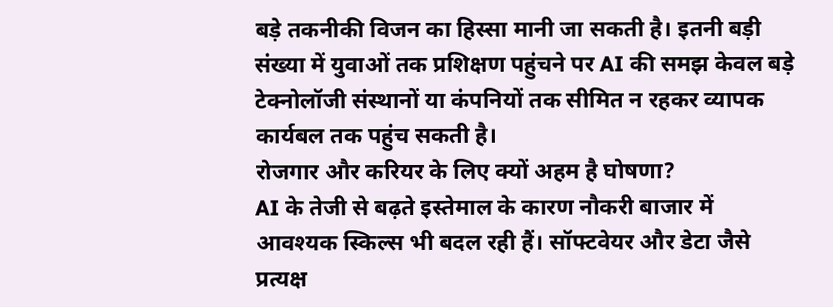बड़े तकनीकी विजन का हिस्सा मानी जा सकती है। इतनी बड़ी संख्या में युवाओं तक प्रशिक्षण पहुंचने पर AI की समझ केवल बड़े टेक्नोलॉजी संस्थानों या कंपनियों तक सीमित न रहकर व्यापक कार्यबल तक पहुंच सकती है।
रोजगार और करियर के लिए क्यों अहम है घोषणा?
AI के तेजी से बढ़ते इस्तेमाल के कारण नौकरी बाजार में आवश्यक स्किल्स भी बदल रही हैं। सॉफ्टवेयर और डेटा जैसे प्रत्यक्ष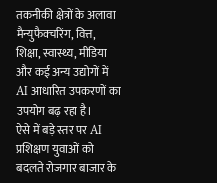तकनीकी क्षेत्रों के अलावा मैन्युफैक्चरिंग, वित्त, शिक्षा, स्वास्थ्य, मीडिया और कई अन्य उद्योगों में AI आधारित उपकरणों का उपयोग बढ़ रहा है।
ऐसे में बड़े स्तर पर AI प्रशिक्षण युवाओं को बदलते रोजगार बाजार के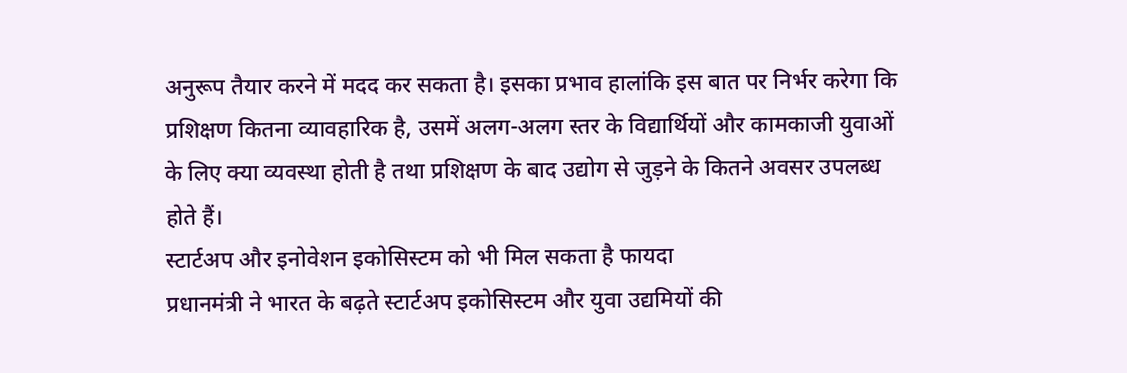अनुरूप तैयार करने में मदद कर सकता है। इसका प्रभाव हालांकि इस बात पर निर्भर करेगा कि प्रशिक्षण कितना व्यावहारिक है, उसमें अलग-अलग स्तर के विद्यार्थियों और कामकाजी युवाओं के लिए क्या व्यवस्था होती है तथा प्रशिक्षण के बाद उद्योग से जुड़ने के कितने अवसर उपलब्ध होते हैं।
स्टार्टअप और इनोवेशन इकोसिस्टम को भी मिल सकता है फायदा
प्रधानमंत्री ने भारत के बढ़ते स्टार्टअप इकोसिस्टम और युवा उद्यमियों की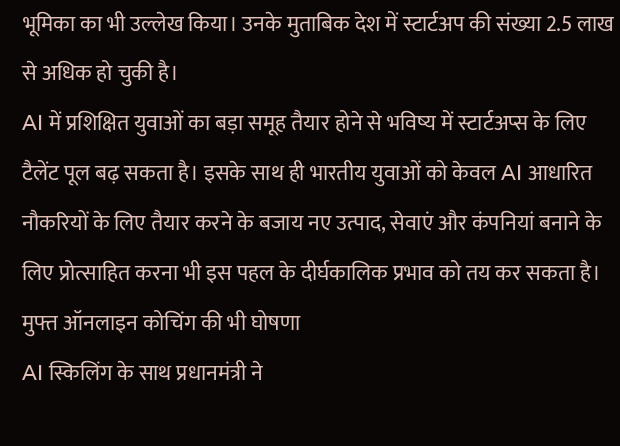भूमिका का भी उल्लेख किया। उनके मुताबिक देश में स्टार्टअप की संख्या 2.5 लाख से अधिक हो चुकी है।
AI में प्रशिक्षित युवाओं का बड़ा समूह तैयार होने से भविष्य में स्टार्टअप्स के लिए टैलेंट पूल बढ़ सकता है। इसके साथ ही भारतीय युवाओं को केवल AI आधारित नौकरियों के लिए तैयार करने के बजाय नए उत्पाद, सेवाएं और कंपनियां बनाने के लिए प्रोत्साहित करना भी इस पहल के दीर्घकालिक प्रभाव को तय कर सकता है।
मुफ्त ऑनलाइन कोचिंग की भी घोषणा
AI स्किलिंग के साथ प्रधानमंत्री ने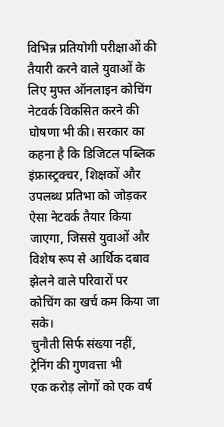विभिन्न प्रतियोगी परीक्षाओं की तैयारी करने वाले युवाओं के लिए मुफ्त ऑनलाइन कोचिंग नेटवर्क विकसित करने की घोषणा भी की। सरकार का कहना है कि डिजिटल पब्लिक इंफ्रास्ट्रक्चर, शिक्षकों और उपलब्ध प्रतिभा को जोड़कर ऐसा नेटवर्क तैयार किया जाएगा, जिससे युवाओं और विशेष रूप से आर्थिक दबाव झेलने वाले परिवारों पर कोचिंग का खर्च कम किया जा सके।
चुनौती सिर्फ संख्या नहीं, ट्रेनिंग की गुणवत्ता भी
एक करोड़ लोगों को एक वर्ष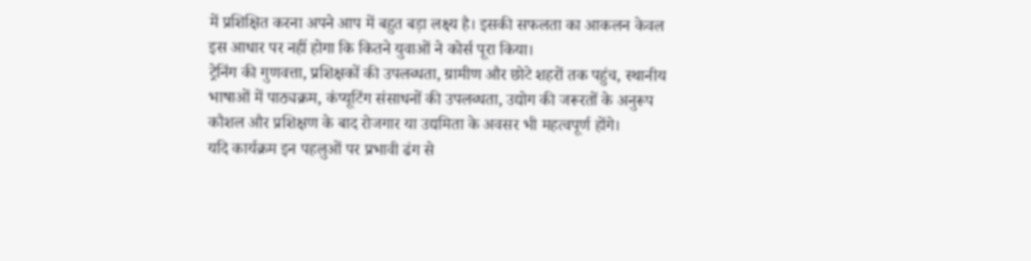में प्रशिक्षित करना अपने आप में बहुत बड़ा लक्ष्य है। इसकी सफलता का आकलन केवल इस आधार पर नहीं होगा कि कितने युवाओं ने कोर्स पूरा किया।
ट्रेनिंग की गुणवत्ता, प्रशिक्षकों की उपलब्धता, ग्रामीण और छोटे शहरों तक पहुंच, स्थानीय भाषाओं में पाठ्यक्रम, कंप्यूटिंग संसाधनों की उपलब्धता, उद्योग की जरूरतों के अनुरूप कौशल और प्रशिक्षण के बाद रोजगार या उद्यमिता के अवसर भी महत्वपूर्ण होंगे।
यदि कार्यक्रम इन पहलुओं पर प्रभावी ढंग से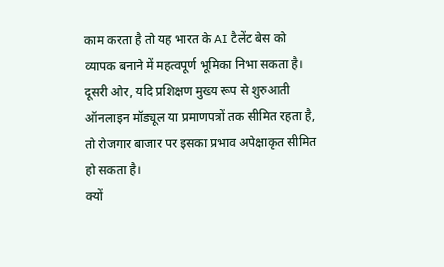काम करता है तो यह भारत के AI टैलेंट बेस को व्यापक बनाने में महत्वपूर्ण भूमिका निभा सकता है। दूसरी ओर, यदि प्रशिक्षण मुख्य रूप से शुरुआती ऑनलाइन मॉड्यूल या प्रमाणपत्रों तक सीमित रहता है, तो रोजगार बाजार पर इसका प्रभाव अपेक्षाकृत सीमित हो सकता है।
क्यों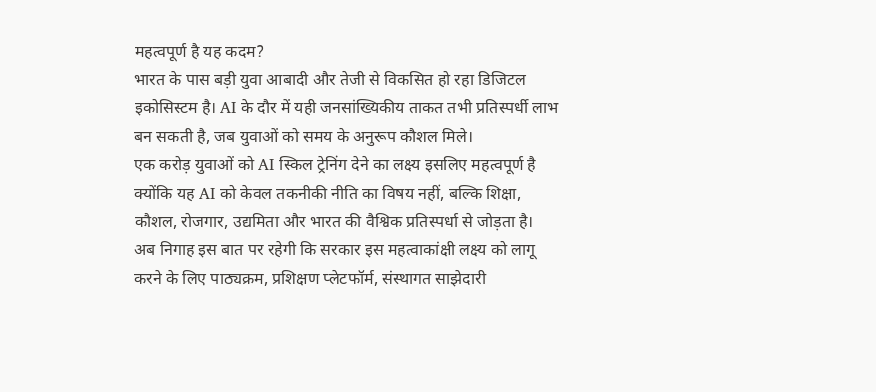महत्वपूर्ण है यह कदम?
भारत के पास बड़ी युवा आबादी और तेजी से विकसित हो रहा डिजिटल इकोसिस्टम है। AI के दौर में यही जनसांख्यिकीय ताकत तभी प्रतिस्पर्धी लाभ बन सकती है, जब युवाओं को समय के अनुरूप कौशल मिले।
एक करोड़ युवाओं को AI स्किल ट्रेनिंग देने का लक्ष्य इसलिए महत्वपूर्ण है क्योंकि यह AI को केवल तकनीकी नीति का विषय नहीं, बल्कि शिक्षा, कौशल, रोजगार, उद्यमिता और भारत की वैश्विक प्रतिस्पर्धा से जोड़ता है।
अब निगाह इस बात पर रहेगी कि सरकार इस महत्वाकांक्षी लक्ष्य को लागू करने के लिए पाठ्यक्रम, प्रशिक्षण प्लेटफॉर्म, संस्थागत साझेदारी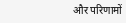और परिणामों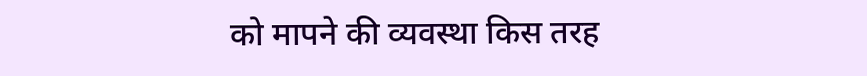को मापने की व्यवस्था किस तरह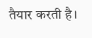तैयार करती है।